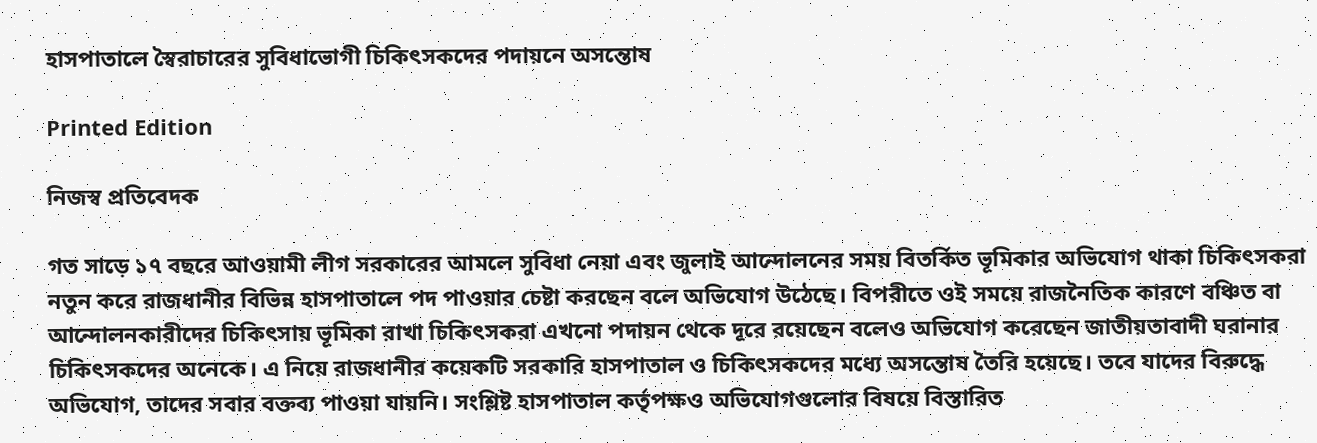হাসপাতালে স্বৈরাচারের সুবিধাভোগী চিকিৎসকদের পদায়নে অসন্তোষ

Printed Edition

নিজস্ব প্রতিবেদক

গত সাড়ে ১৭ বছরে আওয়ামী লীগ সরকারের আমলে সুবিধা নেয়া এবং জুলাই আন্দোলনের সময় বিতর্কিত ভূমিকার অভিযোগ থাকা চিকিৎসকরা নতুন করে রাজধানীর বিভিন্ন হাসপাতালে পদ পাওয়ার চেষ্টা করছেন বলে অভিযোগ উঠেছে। বিপরীতে ওই সময়ে রাজনৈতিক কারণে বঞ্চিত বা আন্দোলনকারীদের চিকিৎসায় ভূমিকা রাখা চিকিৎসকরা এখনো পদায়ন থেকে দূরে রয়েছেন বলেও অভিযোগ করেছেন জাতীয়তাবাদী ঘরানার চিকিৎসকদের অনেকে। এ নিয়ে রাজধানীর কয়েকটি সরকারি হাসপাতাল ও চিকিৎসকদের মধ্যে অসন্তোষ তৈরি হয়েছে। তবে যাদের বিরুদ্ধে অভিযোগ, তাদের সবার বক্তব্য পাওয়া যায়নি। সংশ্লিষ্ট হাসপাতাল কর্তৃপক্ষও অভিযোগগুলোর বিষয়ে বিস্তারিত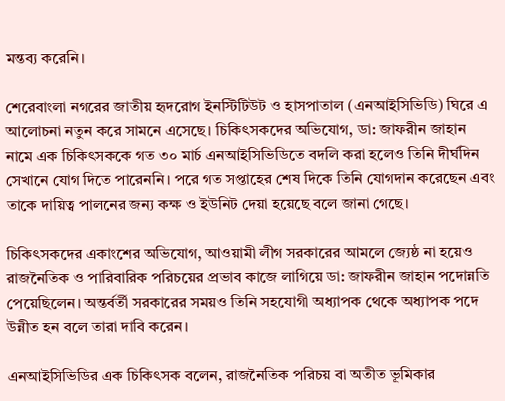মন্তব্য করেনি।

শেরেবাংলা নগরের জাতীয় হৃদরোগ ইনস্টিটিউট ও হাসপাতাল (এনআইসিভিডি) ঘিরে এ আলোচনা নতুন করে সামনে এসেছে। চিকিৎসকদের অভিযোগ, ডা: জাফরীন জাহান নামে এক চিকিৎসককে গত ৩০ মার্চ এনআইসিভিডিতে বদলি করা হলেও তিনি দীর্ঘদিন সেখানে যোগ দিতে পারেননি। পরে গত সপ্তাহের শেষ দিকে তিনি যোগদান করেছেন এবং তাকে দায়িত্ব পালনের জন্য কক্ষ ও ইউনিট দেয়া হয়েছে বলে জানা গেছে।

চিকিৎসকদের একাংশের অভিযোগ, আওয়ামী লীগ সরকারের আমলে জ্যেষ্ঠ না হয়েও রাজনৈতিক ও পারিবারিক পরিচয়ের প্রভাব কাজে লাগিয়ে ডা: জাফরীন জাহান পদোন্নতি পেয়েছিলেন। অন্তর্বর্তী সরকারের সময়ও তিনি সহযোগী অধ্যাপক থেকে অধ্যাপক পদে উন্নীত হন বলে তারা দাবি করেন।

এনআইসিভিডির এক চিকিৎসক বলেন, রাজনৈতিক পরিচয় বা অতীত ভূমিকার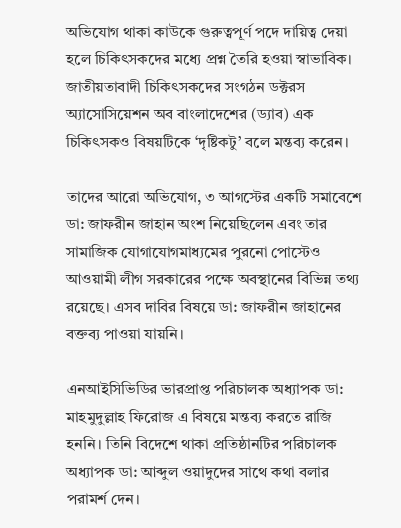অভিযোগ থাকা কাউকে গুরুত্বপূর্ণ পদে দায়িত্ব দেয়া হলে চিকিৎসকদের মধ্যে প্রশ্ন তৈরি হওয়া স্বাভাবিক। জাতীয়তাবাদী চিকিৎসকদের সংগঠন ডক্টরস অ্যাসোসিয়েশন অব বাংলাদেশের (ড্যাব) এক চিকিৎসকও বিষয়টিকে ‘দৃষ্টিকটু’ বলে মন্তব্য করেন।

তাদের আরো অভিযোগ, ৩ আগস্টের একটি সমাবেশে ডা: জাফরীন জাহান অংশ নিয়েছিলেন এবং তার সামাজিক যোগাযোগমাধ্যমের পুরনো পোস্টেও আওয়ামী লীগ সরকারের পক্ষে অবস্থানের বিভিন্ন তথ্য রয়েছে। এসব দাবির বিষয়ে ডা: জাফরীন জাহানের বক্তব্য পাওয়া যায়নি।

এনআইসিভিডির ভারপ্রাপ্ত পরিচালক অধ্যাপক ডা: মাহমুদুল্লাহ ফিরোজ এ বিষয়ে মন্তব্য করতে রাজি হননি। তিনি বিদেশে থাকা প্রতিষ্ঠানটির পরিচালক অধ্যাপক ডা: আব্দুল ওয়াদুদের সাথে কথা বলার পরামর্শ দেন।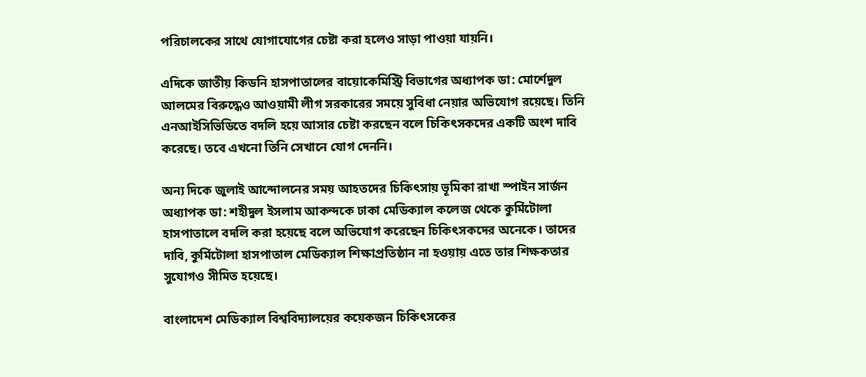পরিচালকের সাথে যোগাযোগের চেষ্টা করা হলেও সাড়া পাওয়া যায়নি।

এদিকে জাতীয় কিডনি হাসপাতালের বায়োকেমিস্ট্রি বিভাগের অধ্যাপক ডা: মোর্শেদুল আলমের বিরুদ্ধেও আওয়ামী লীগ সরকারের সময়ে সুবিধা নেয়ার অভিযোগ রয়েছে। তিনি এনআইসিভিডিতে বদলি হয়ে আসার চেষ্টা করছেন বলে চিকিৎসকদের একটি অংশ দাবি করেছে। তবে এখনো তিনি সেখানে যোগ দেননি।

অন্য দিকে জুলাই আন্দোলনের সময় আহতদের চিকিৎসায় ভূমিকা রাখা স্পাইন সার্জন অধ্যাপক ডা: শহীদুল ইসলাম আকন্দকে ঢাকা মেডিক্যাল কলেজ থেকে কুর্মিটোলা হাসপাতালে বদলি করা হয়েছে বলে অভিযোগ করেছেন চিকিৎসকদের অনেকে। তাদের দাবি, কুর্মিটোলা হাসপাতাল মেডিক্যাল শিক্ষাপ্রতিষ্ঠান না হওয়ায় এতে তার শিক্ষকতার সুযোগও সীমিত হয়েছে।

বাংলাদেশ মেডিক্যাল বিশ্ববিদ্যালয়ের কয়েকজন চিকিৎসকের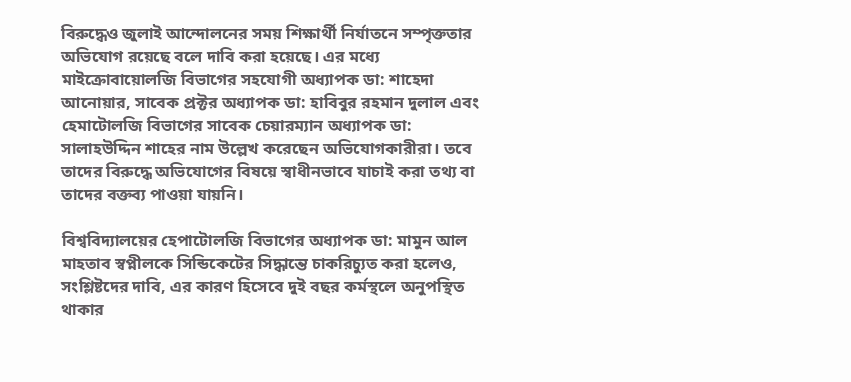বিরুদ্ধেও জুলাই আন্দোলনের সময় শিক্ষার্থী নির্যাতনে সম্পৃক্ততার অভিযোগ রয়েছে বলে দাবি করা হয়েছে। এর মধ্যে মাইক্রোবায়োলজি বিভাগের সহযোগী অধ্যাপক ডা: শাহেদা আনোয়ার, সাবেক প্রক্টর অধ্যাপক ডা: হাবিবুর রহমান দুলাল এবং হেমাটোলজি বিভাগের সাবেক চেয়ারম্যান অধ্যাপক ডা: সালাহউদ্দিন শাহের নাম উল্লেখ করেছেন অভিযোগকারীরা। তবে তাদের বিরুদ্ধে অভিযোগের বিষয়ে স্বাধীনভাবে যাচাই করা তথ্য বা তাদের বক্তব্য পাওয়া যায়নি।

বিশ্ববিদ্যালয়ের হেপাটোলজি বিভাগের অধ্যাপক ডা: মামুন আল মাহতাব স্বপ্নীলকে সিন্ডিকেটের সিদ্ধান্তে চাকরিচ্যুত করা হলেও, সংশ্লিষ্টদের দাবি, এর কারণ হিসেবে দুই বছর কর্মস্থলে অনুপস্থিত থাকার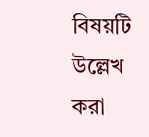বিষয়টি উল্লেখ করা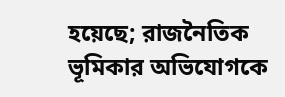হয়েছে; রাজনৈতিক ভূমিকার অভিযোগকে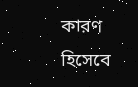কারণ হিসেবে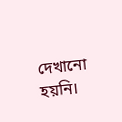দেখানো হয়নি।